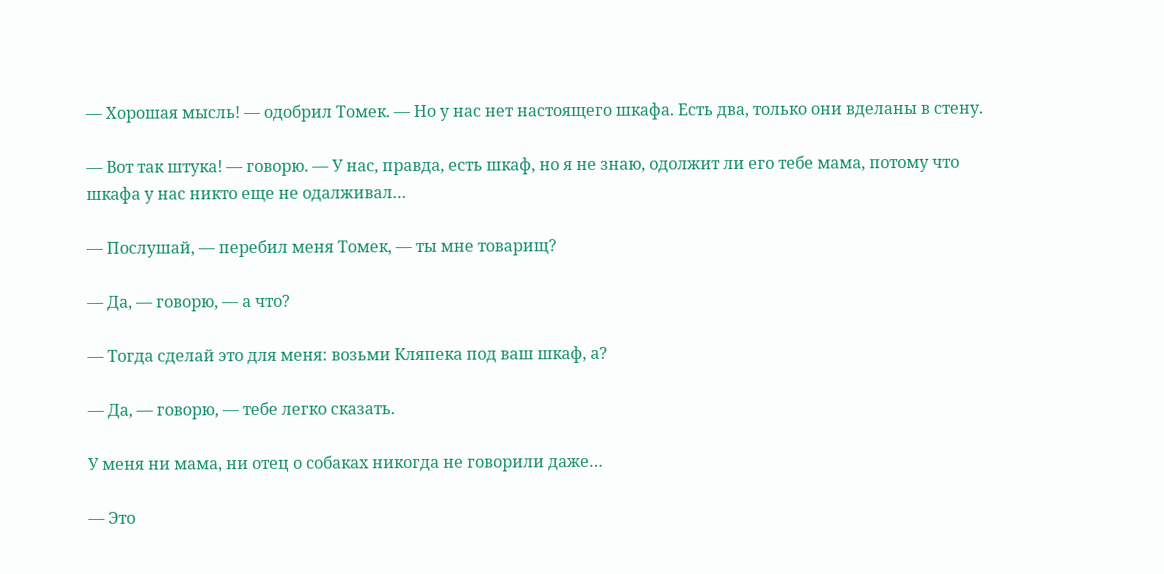— Хорошая мысль! — одобрил Томек. — Но у нас нет настоящего шкафа. Есть два, только они вделаны в стену.

— Вот так штука! — говорю. — У нас, правда, есть шкаф, но я не знаю, одолжит ли его тебе мама, потому что шкафа у нас никто еще не одалживал…

— Послушай, — перебил меня Томек, — ты мне товарищ?

— Да, — говорю, — а что?

— Тогда сделай это для меня: возьми Кляпека под ваш шкаф, а?

— Да, — говорю, — тебе легко сказать.

У меня ни мама, ни отец о собаках никогда не говорили даже…

— Это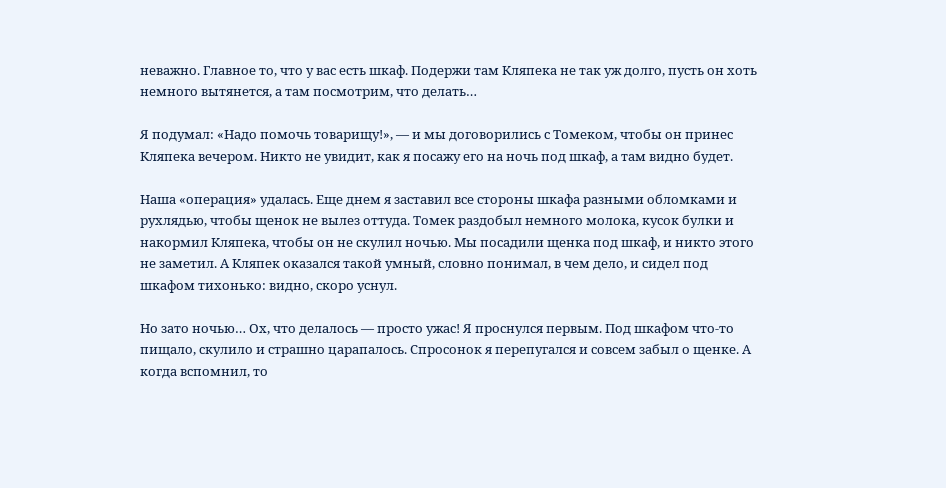неважно. Главное то, что у вас есть шкаф. Подержи там Кляпека не так уж долго, пусть он хоть немного вытянется, а там посмотрим, что делать…

Я подумал: «Надо помочь товарищу!», — и мы договорились с Томеком, чтобы он принес Кляпека вечером. Никто не увидит, как я посажу его на ночь под шкаф, а там видно будет.

Наша «операция» удалась. Еще днем я заставил все стороны шкафа разными обломками и рухлядью, чтобы щенок не вылез оттуда. Томек раздобыл немного молока, кусок булки и накормил Кляпека, чтобы он не скулил ночью. Мы посадили щенка под шкаф, и никто этого не заметил. А Кляпек оказался такой умный, словно понимал, в чем дело, и сидел под шкафом тихонько: видно, скоро уснул.

Но зато ночью… Ох, что делалось — просто ужас! Я проснулся первым. Под шкафом что-то пищало, скулило и страшно царапалось. Спросонок я перепугался и совсем забыл о щенке. А когда вспомнил, то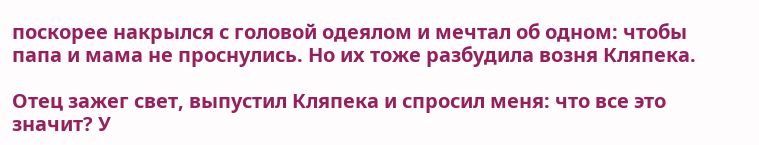поскорее накрылся с головой одеялом и мечтал об одном: чтобы папа и мама не проснулись. Но их тоже разбудила возня Кляпека.

Отец зажег свет, выпустил Кляпека и спросил меня: что все это значит? У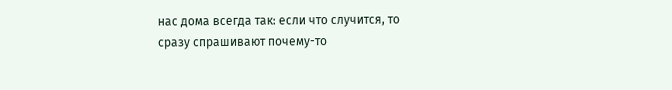нас дома всегда так: если что случится, то сразу спрашивают почему-то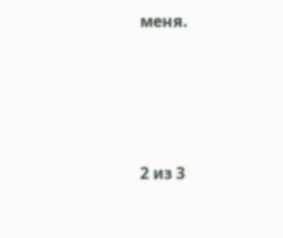меня.




2 из 3